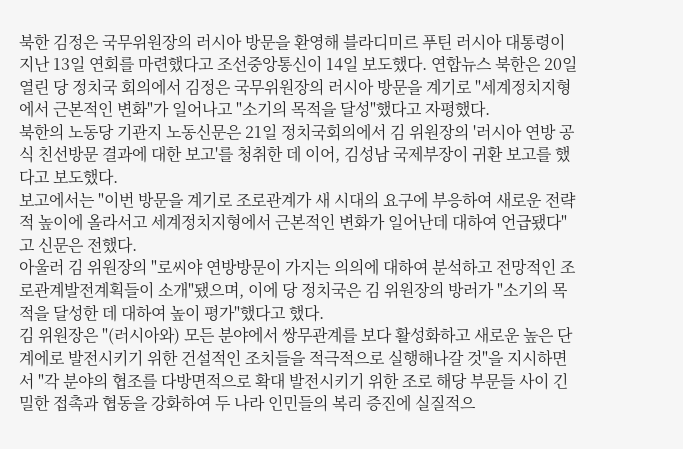북한 김정은 국무위원장의 러시아 방문을 환영해 블라디미르 푸틴 러시아 대통령이 지난 13일 연회를 마련했다고 조선중앙통신이 14일 보도했다. 연합뉴스 북한은 20일 열린 당 정치국 회의에서 김정은 국무위원장의 러시아 방문을 계기로 "세계정치지형에서 근본적인 변화"가 일어나고 "소기의 목적을 달성"했다고 자평했다.
북한의 노동당 기관지 노동신문은 21일 정치국회의에서 김 위원장의 '러시아 연방 공식 친선방문 결과에 대한 보고'를 청취한 데 이어, 김성남 국제부장이 귀환 보고를 했다고 보도했다.
보고에서는 "이번 방문을 계기로 조로관계가 새 시대의 요구에 부응하여 새로운 전략적 높이에 올라서고 세계정치지형에서 근본적인 변화가 일어난데 대하여 언급됐다"고 신문은 전했다.
아울러 김 위원장의 "로씨야 연방방문이 가지는 의의에 대하여 분석하고 전망적인 조로관계발전계획들이 소개"됐으며, 이에 당 정치국은 김 위원장의 방러가 "소기의 목적을 달성한 데 대하여 높이 평가"했다고 했다.
김 위원장은 "(러시아와) 모든 분야에서 쌍무관계를 보다 활성화하고 새로운 높은 단계에로 발전시키기 위한 건설적인 조치들을 적극적으로 실행해나갈 것"을 지시하면서 "각 분야의 협조를 다방면적으로 확대 발전시키기 위한 조로 해당 부문들 사이 긴밀한 접촉과 협동을 강화하여 두 나라 인민들의 복리 증진에 실질적으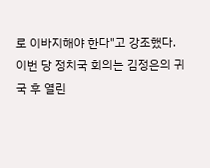로 이바지해야 한다"고 강조했다.
이번 당 정치국 회의는 김정은의 귀국 후 열린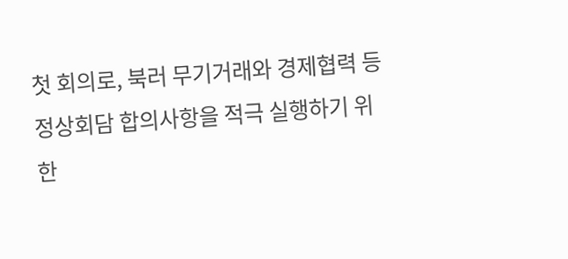첫 회의로, 북러 무기거래와 경제협력 등 정상회담 합의사항을 적극 실행하기 위한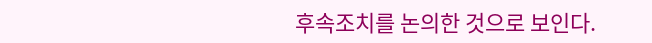후속조치를 논의한 것으로 보인다.